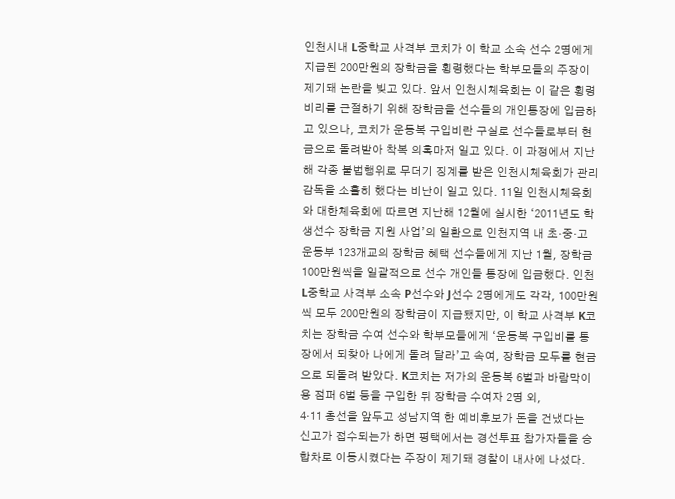인천시내 L중학교 사격부 코치가 이 학교 소속 선수 2명에게 지급된 200만원의 장학금을 횡령했다는 학부모들의 주장이 제기돼 논란을 빚고 있다. 앞서 인천시체육회는 이 같은 횡령 비리를 근절하기 위해 장학금을 선수들의 개인통장에 입금하고 있으나, 코치가 운동복 구입비란 구실로 선수들로부터 현금으로 돌려받아 착복 의혹마저 일고 있다. 이 과정에서 지난해 각종 불법행위로 무더기 징계를 받은 인천시체육회가 관리감독을 소홀히 했다는 비난이 일고 있다. 11일 인천시체육회와 대한체육회에 따르면 지난해 12월에 실시한 ‘2011년도 학생선수 장학금 지원 사업’의 일환으로 인천지역 내 초·중·고 운동부 123개교의 장학금 혜택 선수들에게 지난 1월, 장학금 100만원씩을 일괄적으로 선수 개인들 통장에 입금했다. 인천 L중학교 사격부 소속 P선수와 J선수 2명에게도 각각, 100만원씩 모두 200만원의 장학금이 지급됐지만, 이 학교 사격부 K코치는 장학금 수여 선수와 학부모들에게 ‘운동복 구입비를 통장에서 되찾아 나에게 돌려 달라’고 속여, 장학금 모두를 현금으로 되돌려 받았다. K코치는 저가의 운동복 6벌과 바람막이용 점퍼 6벌 등을 구입한 뒤 장학금 수여자 2명 외,
4·11 총선을 앞두고 성남지역 한 예비후보가 돈을 건냈다는 신고가 접수되는가 하면 평택에서는 경선투표 참가자들을 승합차로 이동시켰다는 주장이 제기돼 경찰이 내사에 나섰다.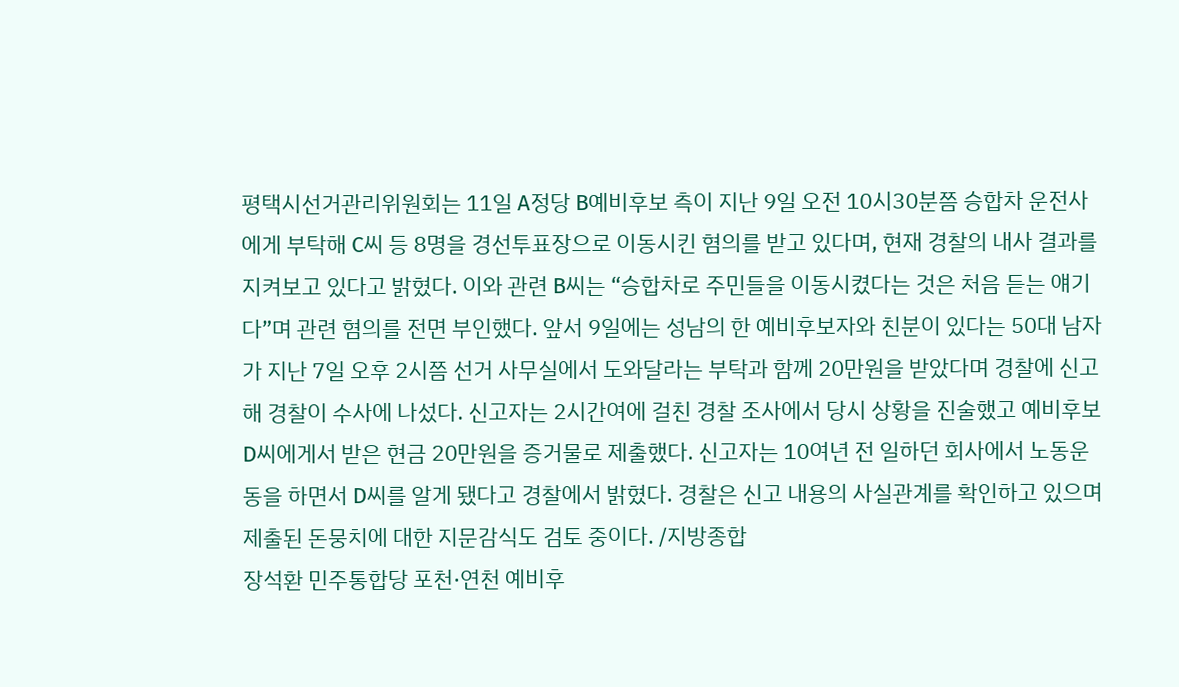평택시선거관리위원회는 11일 A정당 B예비후보 측이 지난 9일 오전 10시30분쯤 승합차 운전사에게 부탁해 C씨 등 8명을 경선투표장으로 이동시킨 혐의를 받고 있다며, 현재 경찰의 내사 결과를 지켜보고 있다고 밝혔다. 이와 관련 B씨는 “승합차로 주민들을 이동시켰다는 것은 처음 듣는 얘기다”며 관련 혐의를 전면 부인했다. 앞서 9일에는 성남의 한 예비후보자와 친분이 있다는 50대 남자가 지난 7일 오후 2시쯤 선거 사무실에서 도와달라는 부탁과 함께 20만원을 받았다며 경찰에 신고해 경찰이 수사에 나섰다. 신고자는 2시간여에 걸친 경찰 조사에서 당시 상황을 진술했고 예비후보 D씨에게서 받은 현금 20만원을 증거물로 제출했다. 신고자는 10여년 전 일하던 회사에서 노동운동을 하면서 D씨를 알게 됐다고 경찰에서 밝혔다. 경찰은 신고 내용의 사실관계를 확인하고 있으며 제출된 돈뭉치에 대한 지문감식도 검토 중이다. /지방종합
장석환 민주통합당 포천·연천 예비후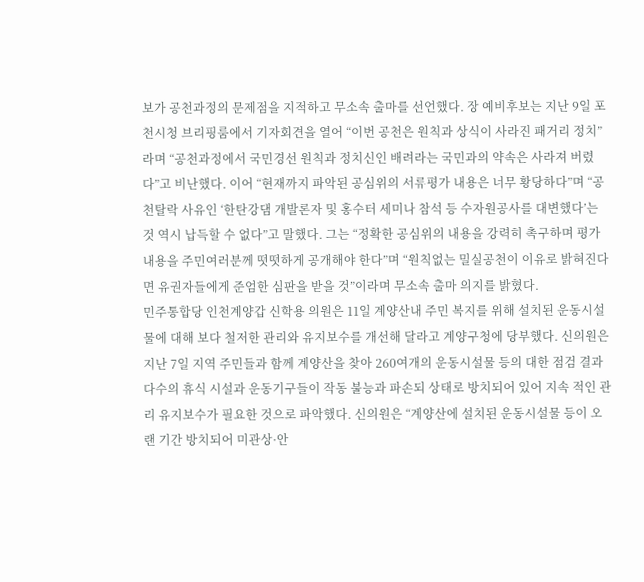보가 공천과정의 문제점을 지적하고 무소속 출마를 선언했다. 장 예비후보는 지난 9일 포천시청 브리핑룸에서 기자회견을 열어 “이번 공천은 원칙과 상식이 사라진 패거리 정치”라며 “공천과정에서 국민경선 원칙과 정치신인 배려라는 국민과의 약속은 사라져 버렸다”고 비난했다. 이어 “현재까지 파악된 공심위의 서류평가 내용은 너무 황당하다”며 “공천탈락 사유인 ‘한탄강댐 개발론자 및 홍수터 세미나 참석 등 수자원공사를 대변했다’는 것 역시 납득할 수 없다”고 말했다. 그는 “정확한 공심위의 내용을 강력히 촉구하며 평가내용을 주민여러분께 떳떳하게 공개해야 한다”며 “원칙없는 밀실공천이 이유로 밝혀진다면 유권자들에게 준엄한 심판을 받을 것”이라며 무소속 출마 의지를 밝혔다.
민주통합당 인천계양갑 신학용 의원은 11일 계양산내 주민 복지를 위해 설치된 운동시설물에 대해 보다 철저한 관리와 유지보수를 개선해 달라고 계양구청에 당부했다. 신의원은 지난 7일 지역 주민들과 함께 계양산을 찾아 260여개의 운동시설물 등의 대한 점검 결과 다수의 휴식 시설과 운동기구들이 작동 불능과 파손되 상태로 방치되어 있어 지속 적인 관리 유지보수가 필요한 것으로 파악했다. 신의원은 “계양산에 설치된 운동시설물 등이 오랜 기간 방치되어 미관상·안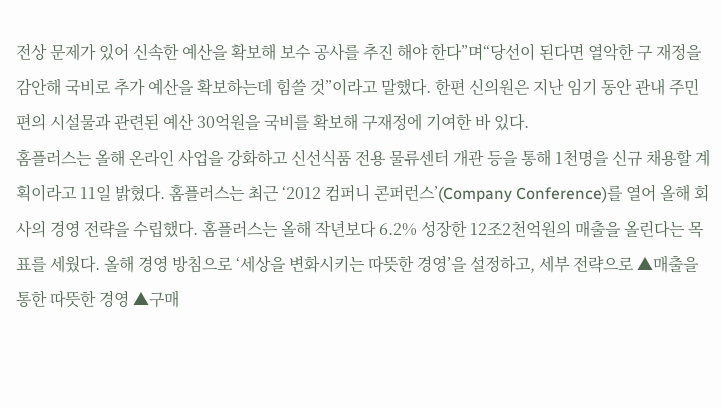전상 문제가 있어 신속한 예산을 확보해 보수 공사를 추진 해야 한다”며“당선이 된다면 열악한 구 재정을 감안해 국비로 추가 예산을 확보하는데 힘쓸 것”이라고 말했다. 한편 신의원은 지난 임기 동안 관내 주민편의 시설물과 관련된 예산 30억원을 국비를 확보해 구재정에 기여한 바 있다.
홈플러스는 올해 온라인 사업을 강화하고 신선식품 전용 물류센터 개관 등을 통해 1천명을 신규 채용할 계획이라고 11일 밝혔다. 홈플러스는 최근 ‘2012 컴퍼니 콘퍼런스’(Company Conference)를 열어 올해 회사의 경영 전략을 수립했다. 홈플러스는 올해 작년보다 6.2% 성장한 12조2천억원의 매출을 올린다는 목표를 세웠다. 올해 경영 방침으로 ‘세상을 변화시키는 따뜻한 경영’을 설정하고, 세부 전략으로 ▲매출을 통한 따뜻한 경영 ▲구매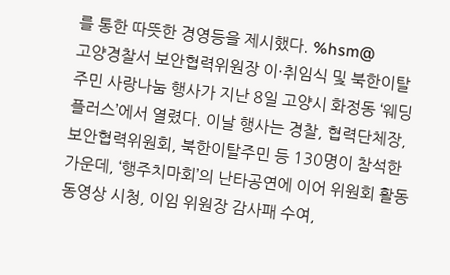를 통한 따뜻한 경영등을 제시했다. %hsm@
고양경찰서 보안협력위원장 이·취임식 및 북한이탈주민 사랑나눔 행사가 지난 8일 고양시 화정동 ‘웨딩플러스’에서 열렸다. 이날 행사는 경찰, 협력단체장, 보안협력위원회, 북한이탈주민 등 130명이 참석한 가운데, ‘행주치마회’의 난타공연에 이어 위원회 활동 동영상 시청, 이임 위원장 감사패 수여,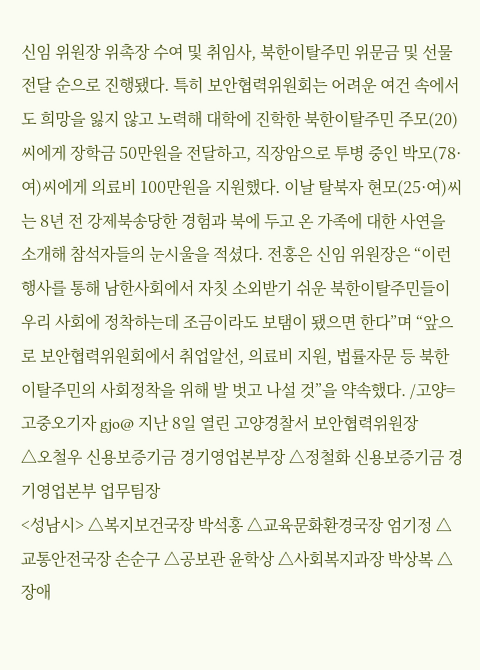신임 위원장 위촉장 수여 및 취임사, 북한이탈주민 위문금 및 선물 전달 순으로 진행됐다. 특히 보안협력위원회는 어려운 여건 속에서도 희망을 잃지 않고 노력해 대학에 진학한 북한이탈주민 주모(20)씨에게 장학금 50만원을 전달하고, 직장암으로 투병 중인 박모(78·여)씨에게 의료비 100만원을 지원했다. 이날 탈북자 현모(25·여)씨는 8년 전 강제북송당한 경험과 북에 두고 온 가족에 대한 사연을 소개해 참석자들의 눈시울을 적셨다. 전홍은 신임 위원장은 “이런 행사를 통해 남한사회에서 자칫 소외받기 쉬운 북한이탈주민들이 우리 사회에 정착하는데 조금이라도 보탬이 됐으면 한다”며 “앞으로 보안협력위원회에서 취업알선, 의료비 지원, 법률자문 등 북한이탈주민의 사회정착을 위해 발 벗고 나설 것”을 약속했다. /고양=고중오기자 gjo@ 지난 8일 열린 고양경찰서 보안협력위원장
△오철우 신용보증기금 경기영업본부장 △정철화 신용보증기금 경기영업본부 업무팀장
<성남시> △복지보건국장 박석홍 △교육문화환경국장 엄기정 △교통안전국장 손순구 △공보관 윤학상 △사회복지과장 박상복 △장애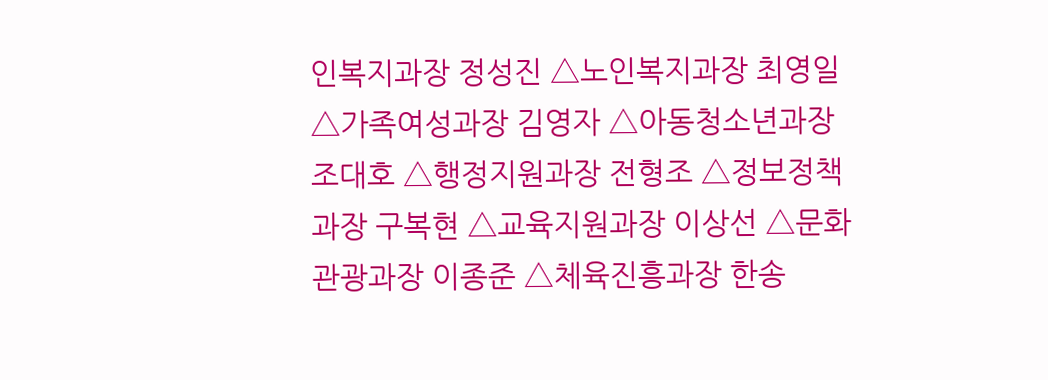인복지과장 정성진 △노인복지과장 최영일 △가족여성과장 김영자 △아동청소년과장 조대호 △행정지원과장 전형조 △정보정책과장 구복현 △교육지원과장 이상선 △문화관광과장 이종준 △체육진흥과장 한송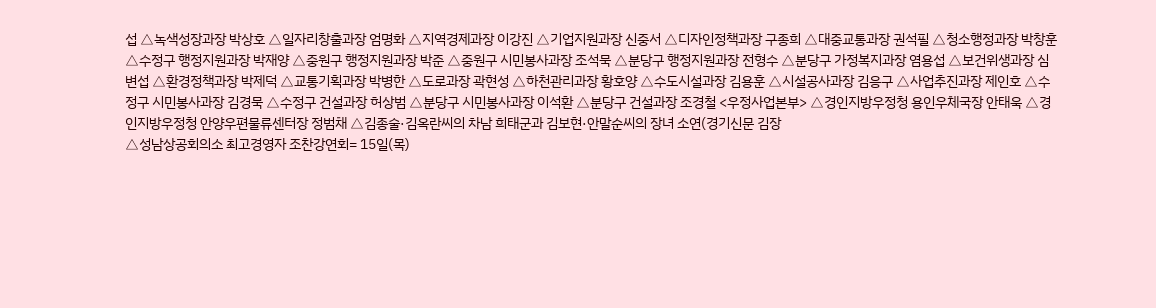섭 △녹색성장과장 박상호 △일자리창출과장 엄명화 △지역경제과장 이강진 △기업지원과장 신중서 △디자인정책과장 구종희 △대중교통과장 권석필 △청소행정과장 박창훈 △수정구 행정지원과장 박재양 △중원구 행정지원과장 박준 △중원구 시민봉사과장 조석묵 △분당구 행정지원과장 전형수 △분당구 가정복지과장 염용섭 △보건위생과장 심변섭 △환경정책과장 박제덕 △교통기획과장 박병한 △도로과장 곽현성 △하천관리과장 황호양 △수도시설과장 김용훈 △시설공사과장 김응구 △사업추진과장 제인호 △수정구 시민봉사과장 김경묵 △수정구 건설과장 허상범 △분당구 시민봉사과장 이석환 △분당구 건설과장 조경철 <우정사업본부> △경인지방우정청 용인우체국장 안태욱 △경인지방우정청 안양우편물류센터장 정범채 △김종술·김옥란씨의 차남 희태군과 김보현·안말순씨의 장녀 소연(경기신문 김장
△성남상공회의소 최고경영자 조찬강연회= 15일(목)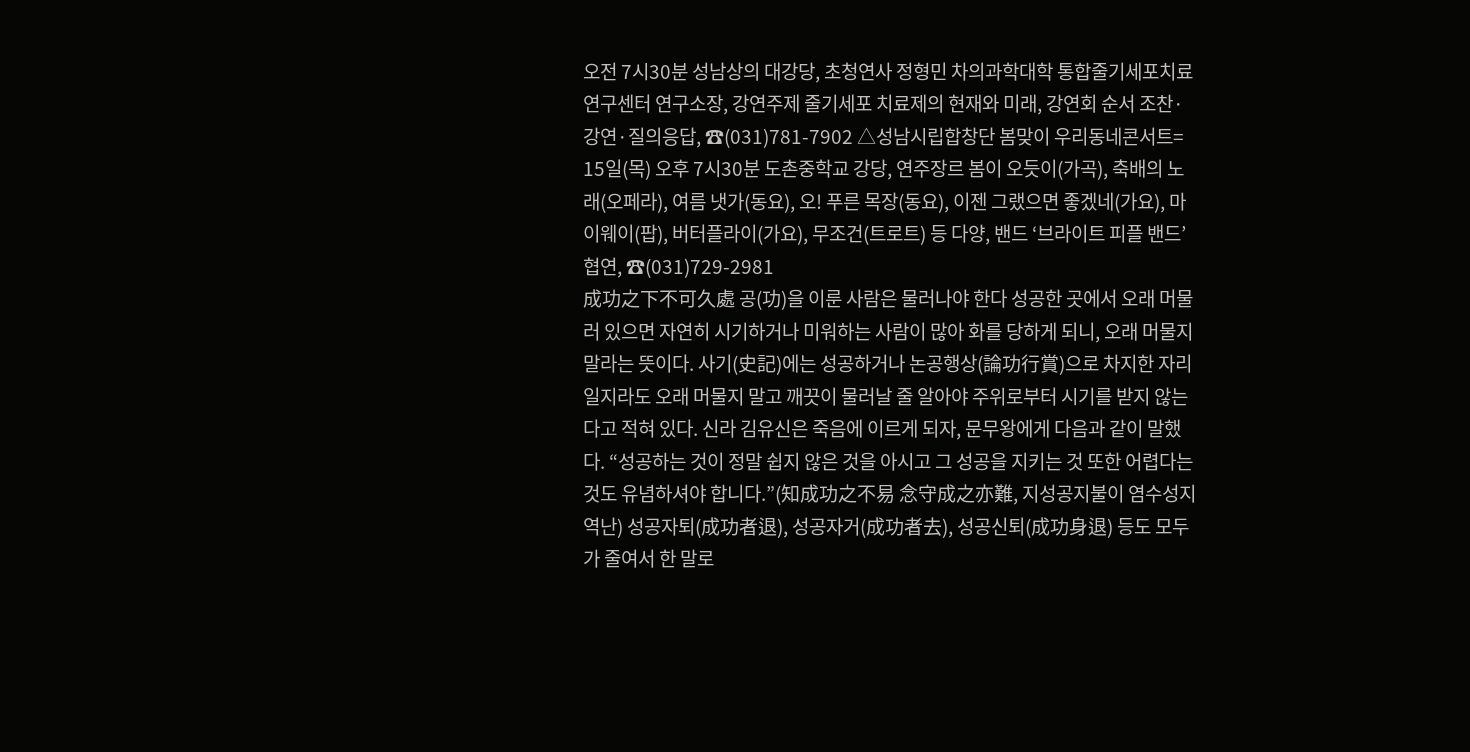오전 7시30분 성남상의 대강당, 초청연사 정형민 차의과학대학 통합줄기세포치료연구센터 연구소장, 강연주제 줄기세포 치료제의 현재와 미래, 강연회 순서 조찬·강연·질의응답, ☎(031)781-7902 △성남시립합창단 봄맞이 우리동네콘서트= 15일(목) 오후 7시30분 도촌중학교 강당, 연주장르 봄이 오듯이(가곡), 축배의 노래(오페라), 여름 냇가(동요), 오! 푸른 목장(동요), 이젠 그랬으면 좋겠네(가요), 마이웨이(팝), 버터플라이(가요), 무조건(트로트) 등 다양, 밴드 ‘브라이트 피플 밴드’ 협연, ☎(031)729-2981
成功之下不可久處 공(功)을 이룬 사람은 물러나야 한다 성공한 곳에서 오래 머물러 있으면 자연히 시기하거나 미워하는 사람이 많아 화를 당하게 되니, 오래 머물지 말라는 뜻이다. 사기(史記)에는 성공하거나 논공행상(論功行賞)으로 차지한 자리일지라도 오래 머물지 말고 깨끗이 물러날 줄 알아야 주위로부터 시기를 받지 않는다고 적혀 있다. 신라 김유신은 죽음에 이르게 되자, 문무왕에게 다음과 같이 말했다. “성공하는 것이 정말 쉽지 않은 것을 아시고 그 성공을 지키는 것 또한 어렵다는 것도 유념하셔야 합니다.”(知成功之不易 念守成之亦難, 지성공지불이 염수성지역난) 성공자퇴(成功者退), 성공자거(成功者去), 성공신퇴(成功身退) 등도 모두가 줄여서 한 말로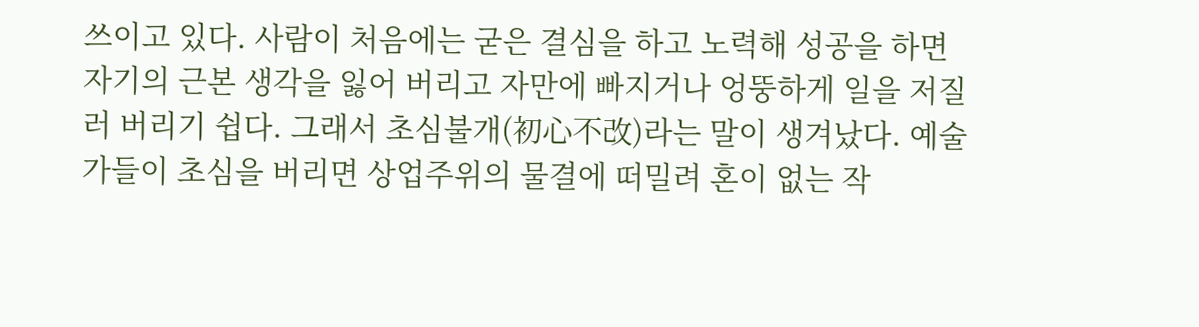쓰이고 있다. 사람이 처음에는 굳은 결심을 하고 노력해 성공을 하면 자기의 근본 생각을 잃어 버리고 자만에 빠지거나 엉뚱하게 일을 저질러 버리기 쉽다. 그래서 초심불개(初心不改)라는 말이 생겨났다. 예술가들이 초심을 버리면 상업주위의 물결에 떠밀려 혼이 없는 작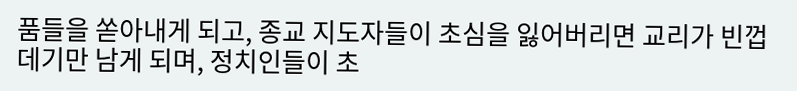품들을 쏟아내게 되고, 종교 지도자들이 초심을 잃어버리면 교리가 빈껍데기만 남게 되며, 정치인들이 초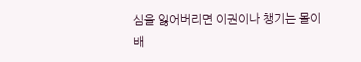심을 잃어버리면 이권이나 챙기는 몰이배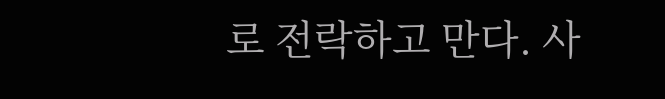로 전락하고 만다. 사